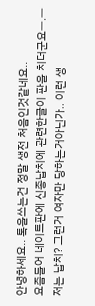안녕하세요.. 톡을쓰는건 정말 생전 처음인것같네요..
요즘들어 네이트판에 신종납치에 관련한글이 판을 치더군요ㅡ.ㅡ
저는 납치? 그런거 여자만 당하는거아닌가.. 이런 생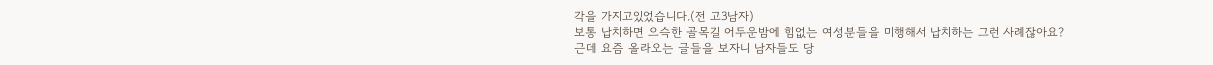각을 가지고있었습니다.(전 고3남자)
보통 납치하면 으슥한 골목길 어두운밤에 힘없는 여성분들을 미행해서 납치하는 그런 사례잖아요?
근데 요즘 올라오는 글들을 보자니 남자들도 당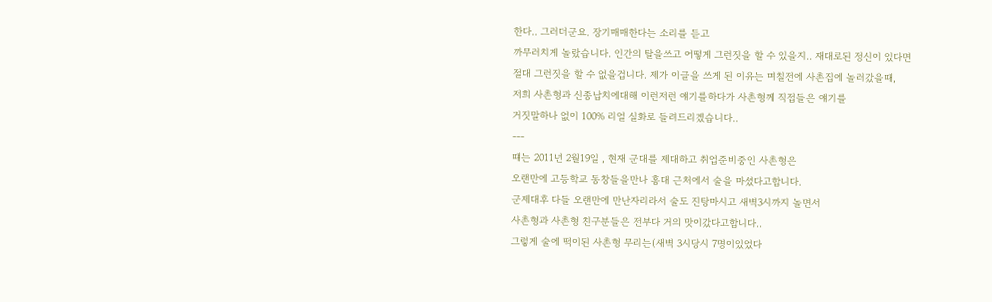한다.. 그러더군요. 장기매매한다는 소리를 듣고
까무러치게 놀랐습니다. 인간의 탈을쓰고 어떻게 그런짓을 할 수 있을지.. 재대로된 정신이 있다면
절대 그런짓을 할 수 없을겁니다. 제가 이글을 쓰게 된 이유는 며칠전에 사촌집에 놀러갔을때,
저희 사촌형과 신종납치에대해 이런저런 얘기를하다가 사촌형께 직접들은 얘기를
거짓말하나 없이 100% 리얼 실화로 들려드리겠습니다..
---
떄는 2011년 2월19일 , 현재 군대를 제대하고 취업준비중인 사촌형은
오랜만에 고등학교 동창들을만나 홍대 근처에서 술을 마셨다고합니다.
군제대후 다들 오랜만에 만난자리라서 술도 진탕마시고 새벽3시까지 놀면서
사촌형과 사촌형 친구분들은 전부다 거의 맛이갔다고합니다..
그렇게 술에 떡이된 사촌형 무리는(새벽 3시당시 7명이있었다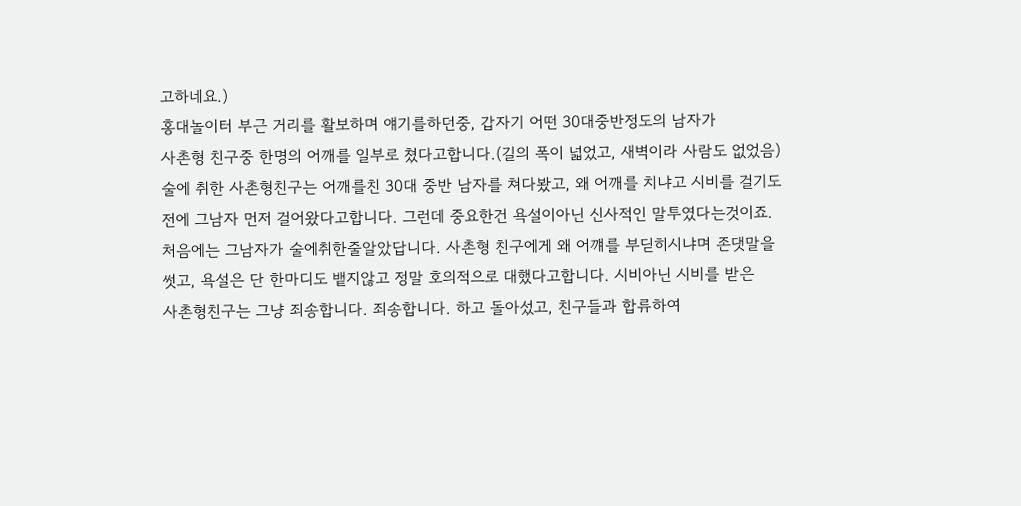고하네요.)
홍대놀이터 부근 거리를 활보하며 얘기를하던중, 갑자기 어떤 30대중반정도의 남자가
사촌형 친구중 한명의 어깨를 일부로 쳤다고합니다.(길의 폭이 넓었고, 새벽이라 사람도 없었음)
술에 취한 사촌형친구는 어깨를친 30대 중반 남자를 쳐다봤고, 왜 어깨를 치냐고 시비를 걸기도
전에 그남자 먼저 걸어왔다고합니다. 그런데 중요한건 욕설이아닌 신사적인 말투였다는것이죠.
처음에는 그남자가 술에취한줄알았답니다. 사촌형 친구에게 왜 어꺠를 부딛히시냐며 존댓말을
썻고, 욕설은 단 한마디도 뱉지않고 정말 호의적으로 대했다고합니다. 시비아닌 시비를 받은
사촌형친구는 그냥 죄송합니다. 죄송합니다. 하고 돌아섰고, 친구들과 합류하여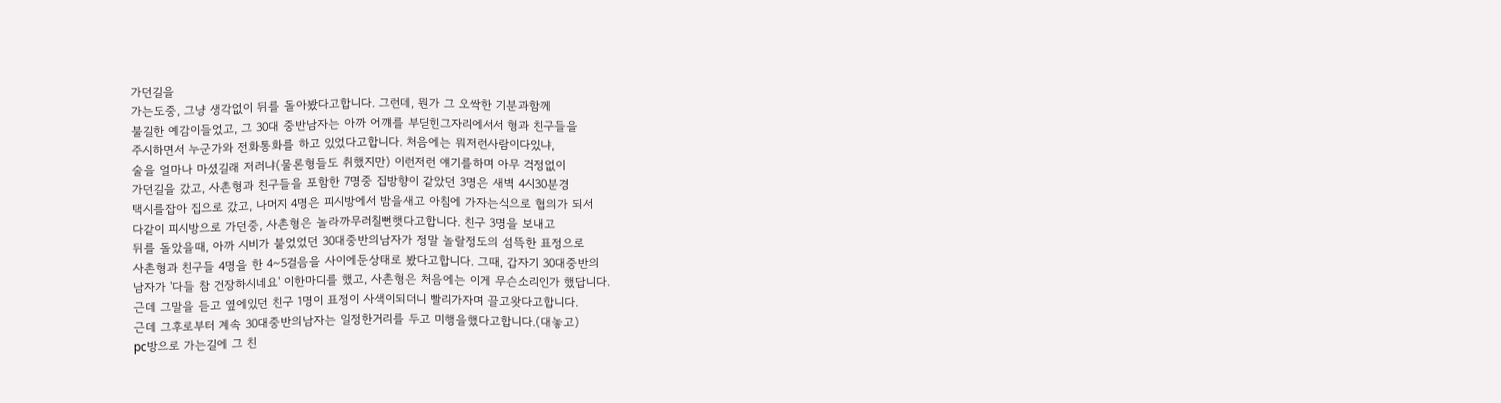가던길을
가는도중, 그냥 생각없이 뒤를 돌아봤다고합니다. 그런데, 뭔가 그 오싹한 기분과함께
불길한 예감이들었고, 그 30대 중반남자는 아까 어꺠를 부딛힌그자리에서서 형과 친구들을
주시하면서 누군가와 전화통화를 하고 있었다고합니다. 처음에는 뭐저런사람이다있냐,
술을 얼마나 마셨길래 저러냐(물론형들도 취했지만) 이런저런 얘기를하며 아무 걱정없이
가던길을 갔고, 사촌형과 친구들을 포함한 7명중 집방향이 같았던 3명은 새벽 4시30분경
택시를잡아 집으로 갔고, 나머지 4명은 피시방에서 밤을새고 아침에 가자는식으로 협의가 되서
다같이 피시방으로 가던중, 사촌형은 놀라까무러칠뻔햇다고합니다. 친구 3명을 보내고
뒤를 돌았을때, 아까 시비가 붙었었던 30대중반의남자가 정말 놀랄정도의 섬뜩한 표정으로
사촌형과 친구들 4명을 한 4~5걸음을 사이에둔상태로 봤다고합니다. 그때, 갑자기 30대중반의
남자가 '다들 참 건장하시네요' 이한마디를 했고, 사촌형은 처음에는 이게 무슨소리인가 했답니다.
근데 그말을 듣고 옆에있던 친구 1명이 표정이 사색이되더니 빨리가자며 끌고왓다고합니다.
근데 그후로부터 계속 30대중반의남자는 일정한거리를 두고 미행을했다고합니다.(대놓고)
pc방으로 가는길에 그 친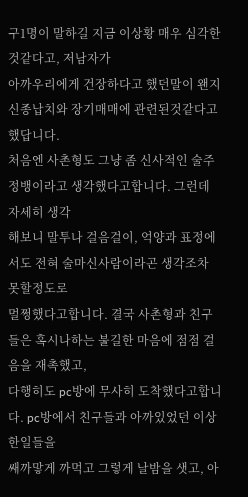구1명이 말하길 지금 이상황 매우 심각한것같다고, 저남자가
아까우리에게 건장하다고 했던말이 왠지 신종납치와 장기매매에 관련된것같다고 했답니다.
처음엔 사촌형도 그냥 좀 신사적인 술주정뱅이라고 생각했다고합니다. 그런데 자세히 생각
해보니 말투나 걸음걸이, 억양과 표정에서도 전혀 술마신사람이라곤 생각조차 못할정도로
멀쩡했다고합니다. 결국 사촌형과 친구들은 혹시나하는 불길한 마음에 점점 걸음을 재촉했고,
다행히도 pc방에 무사히 도착했다고합니다. pc방에서 친구들과 아까있었던 이상한일들을
쌔까맣게 까먹고 그렇게 날밤을 샛고, 아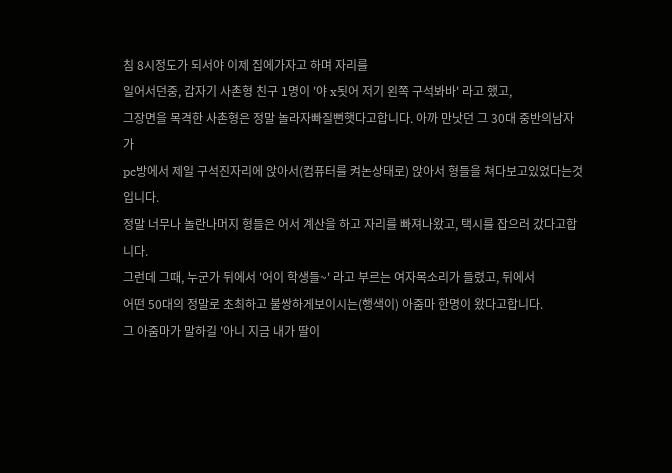침 8시정도가 되서야 이제 집에가자고 하며 자리를
일어서던중, 갑자기 사촌형 친구 1명이 '야 x됫어 저기 왼쪽 구석봐바' 라고 했고,
그장면을 목격한 사촌형은 정말 놀라자빠질뻔햇다고합니다. 아까 만낫던 그 30대 중반의남자가
pc방에서 제일 구석진자리에 앉아서(컴퓨터를 켜논상태로) 앉아서 형들을 쳐다보고있었다는것입니다.
정말 너무나 놀란나머지 형들은 어서 계산을 하고 자리를 빠져나왔고, 택시를 잡으러 갔다고합니다.
그런데 그때, 누군가 뒤에서 '어이 학생들~' 라고 부르는 여자목소리가 들렸고, 뒤에서
어떤 50대의 정말로 초최하고 불쌍하게보이시는(행색이) 아줌마 한명이 왔다고합니다.
그 아줌마가 말하길 '아니 지금 내가 딸이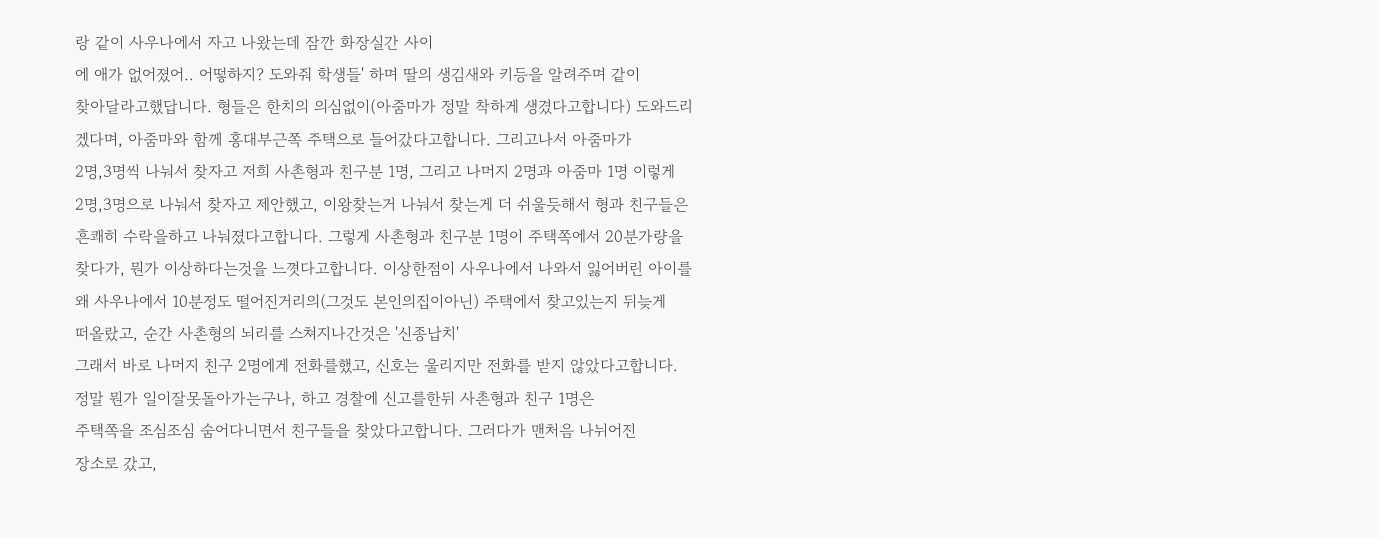랑 같이 사우나에서 자고 나왔는데 잠깐 화장실간 사이
에 애가 없어졌어.. 어떻하지? 도와줘 학생들' 하며 딸의 생김새와 키등을 알려주며 같이
찾아달라고했답니다. 형들은 한치의 의심없이(아줌마가 정말 착하게 생겼다고합니다) 도와드리
겠다며, 아줌마와 함께 홍대부근쪽 주택으로 들어갔다고합니다. 그리고나서 아줌마가
2명,3명씩 나눠서 찾자고 저희 사촌형과 친구분 1명, 그리고 나머지 2명과 아줌마 1명 이렇게
2명,3명으로 나눠서 찾자고 제안했고, 이왕찾는거 나눠서 찾는게 더 쉬울듯해서 형과 친구들은
흔쾌히 수락을하고 나눠졌다고합니다. 그렇게 사촌형과 친구분 1명이 주택쪽에서 20분가량을
찾다가, 뭔가 이상하다는것을 느꼇다고합니다. 이상한점이 사우나에서 나와서 잃어버린 아이를
왜 사우나에서 10분정도 떨어진거리의(그것도 본인의집이아닌) 주택에서 찾고있는지 뒤늦게
떠올랐고, 순간 사촌형의 뇌리를 스쳐지나간것은 '신종납치'
그래서 바로 나머지 친구 2명에게 전화를했고, 신호는 울리지만 전화를 받지 않았다고합니다.
정말 뭔가 일이잘못돌아가는구나, 하고 경찰에 신고를한뒤 사촌형과 친구 1명은
주택쪽을 조심조심 숨어다니면서 친구들을 찾았다고합니다. 그러다가 맨처음 나뉘어진
장소로 갔고,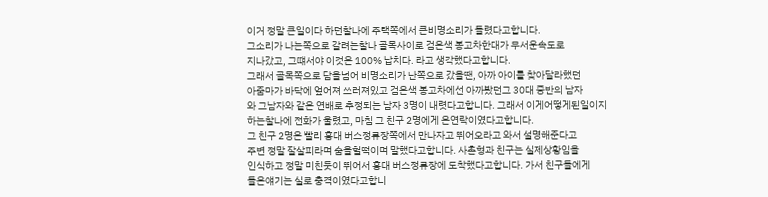이거 정말 큰일이다 하던찰나에 주택쪽에서 큰비명소리가 들렸다고합니다.
그소리가 나는쪽으로 갈려는찰나 골목사이로 검은색 봉고차한대가 무서운속도로
지나갔고, 그떄서야 이것은 100% 납치다. 라고 생각했다고합니다.
그래서 골목쪽으로 담을넘어 비명소리가 난쪽으로 갔을땐, 아까 아이를 찾아달라했던
아줌마가 바닥에 엎어져 쓰러져있고 검은색 봉고차에선 아까봤던그 30대 중반의 남자
와 그남자와 같은 연배로 추정되는 남자 3명이 내렷다고합니다. 그래서 이게어떻게된일이지
하는찰나에 전화가 울렸고, 마침 그 친구 2명에게 온연락이였다고합니다.
그 친구 2명은 빨리 홍대 버스정류장쪽에서 만나자고 뛰어오라고 와서 설명해준다고
주변 정말 잘살피라며 숨을헐떡이며 말했다고합니다. 사촌형과 친구는 실제상황임을
인식하고 정말 미친듯이 뛰어서 홍대 버스정류장에 도착했다고합니다. 가서 친구들에게
들은얘기는 실로 충격이였다고합니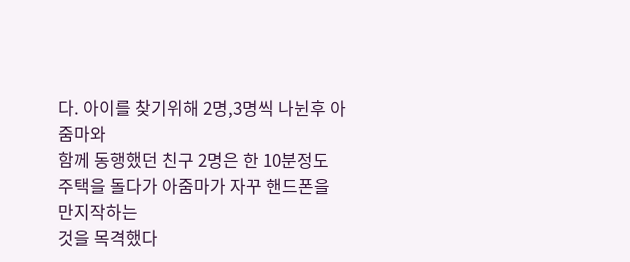다. 아이를 찾기위해 2명,3명씩 나뉜후 아줌마와
함께 동행했던 친구 2명은 한 10분정도 주택을 돌다가 아줌마가 자꾸 핸드폰을 만지작하는
것을 목격했다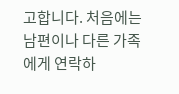고합니다. 처음에는 남편이나 다른 가족에게 연락하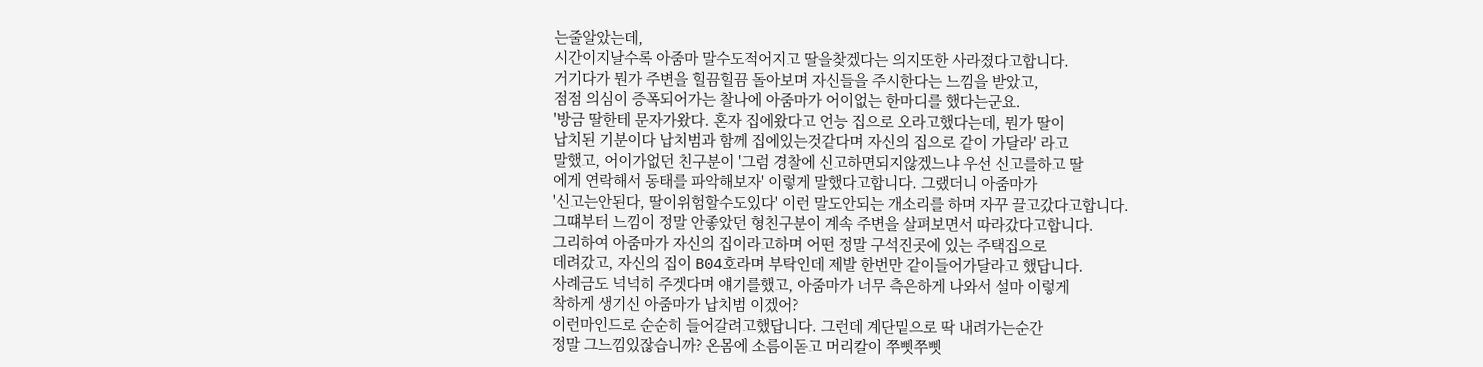는줄알았는데,
시간이지날수록 아줌마 말수도적어지고 딸을찾겠다는 의지또한 사라졌다고합니다.
거기다가 뭔가 주변을 힐끔힐끔 돌아보며 자신들을 주시한다는 느낌을 받았고,
점점 의심이 증폭되어가는 찰나에 아줌마가 어이없는 한마디를 했다는군요.
'방금 딸한테 문자가왔다. 혼자 집에왔다고 언능 집으로 오라고했다는데, 뭔가 딸이
납치된 기분이다 납치범과 함께 집에있는것같다며 자신의 집으로 같이 가달라' 라고
말했고, 어이가없던 친구분이 '그럼 경찰에 신고하면되지않겠느냐 우선 신고를하고 딸
에게 연락해서 동태를 파악해보자' 이렇게 말했다고합니다. 그랬더니 아줌마가
'신고는안된다, 딸이위험할수도있다' 이런 말도안되는 개소리를 하며 자꾸 끌고갔다고합니다.
그떄부터 느낌이 정말 안좋았던 형친구분이 계속 주변을 살펴보면서 따라갔다고합니다.
그리하여 아줌마가 자신의 집이라고하며 어떤 정말 구석진곳에 있는 주택집으로
데려갔고, 자신의 집이 B04호라며 부탁인데 제발 한번만 같이들어가달라고 했답니다.
사례금도 넉넉히 주겟다며 얘기를했고, 아줌마가 너무 측은하게 나와서 설마 이렇게
착하게 생기신 아줌마가 납치범 이겠어?
이런마인드로 순순히 들어갈려고했답니다. 그런데 계단밑으로 딱 내려가는순간
정말 그느낌있잖습니까? 온몸에 소름이돋고 머리칼이 쭈삣쭈삣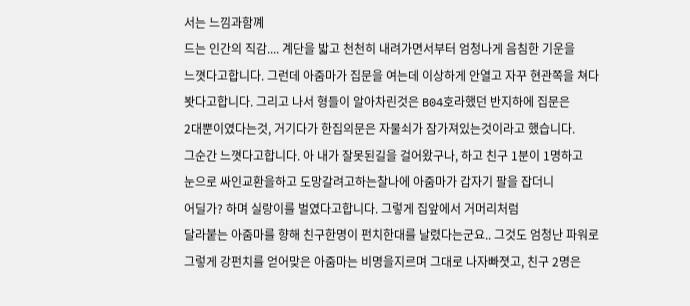서는 느낌과함꼐
드는 인간의 직감.... 계단을 밟고 천천히 내려가면서부터 엄청나게 음침한 기운을
느꼇다고합니다. 그런데 아줌마가 집문을 여는데 이상하게 안열고 자꾸 현관쪽을 쳐다
봣다고합니다. 그리고 나서 형들이 알아차린것은 B04호라했던 반지하에 집문은
2대뿐이였다는것, 거기다가 한집의문은 자물쇠가 잠가져있는것이라고 했습니다.
그순간 느꼇다고합니다. 아 내가 잘못된길을 걸어왔구나, 하고 친구 1분이 1명하고
눈으로 싸인교환을하고 도망갈려고하는찰나에 아줌마가 갑자기 팔을 잡더니
어딜가? 하며 실랑이를 벌였다고합니다. 그렇게 집앞에서 거머리처럼
달라붙는 아줌마를 향해 친구한명이 펀치한대를 날렸다는군요.. 그것도 엄청난 파워로
그렇게 강펀치를 얻어맞은 아줌마는 비명을지르며 그대로 나자빠졋고, 친구 2명은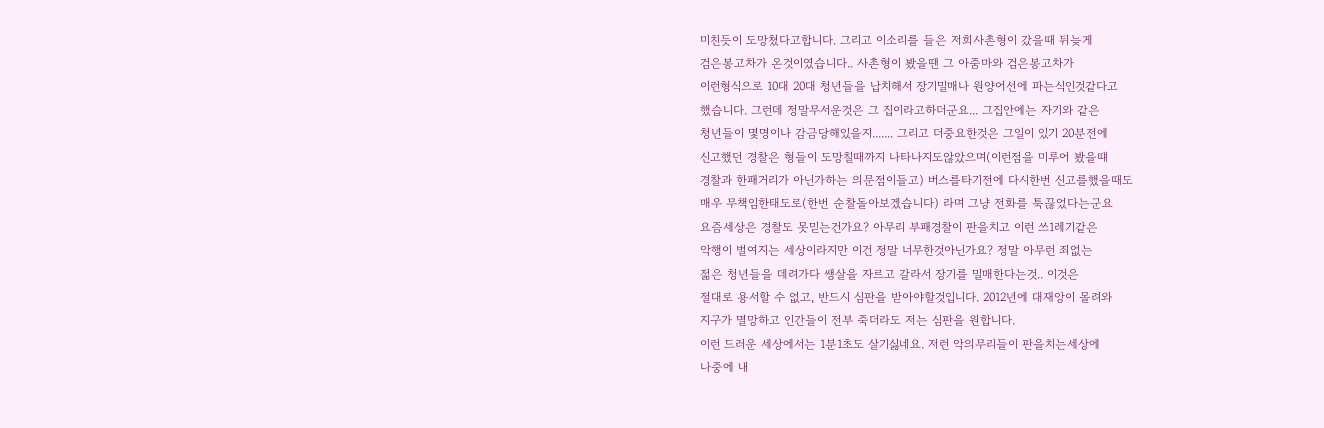미친듯이 도망쳤다고합니다. 그리고 이소리를 들은 저희사촌형이 갔을때 뒤늦게
검은봉고차가 온것이였습니다.. 사촌형이 봤을땐 그 아줌마와 검은봉고차가
이런형식으로 10대 20대 청년들을 납치해서 장기밀매나 원양어선에 파는식인것같다고
했습니다. 그런데 정말무서운것은 그 집이라고하더군요... 그집안에는 자기와 같은
청년들이 몇명이나 감금당해있을지....... 그리고 더중요한것은 그일이 있기 20분전에
신고했던 경찰은 형들이 도망칠때까지 나타나지도않았으며(이런점을 미루어 봤을떄
경찰과 한패거리가 아닌가하는 의문점이들고) 버스를타기전에 다시한번 신고를했을때도
매우 무책임한태도로(한번 순찰돌아보겠습니다) 라며 그냥 전화를 툭끊었다는군요
요즘세상은 경찰도 못믿는건가요? 아무리 부패경찰이 판을치고 이런 쓰1레기같은
악행이 벌여지는 세상이라지만 이건 정말 너무한것아닌가요? 정말 아무런 죄없는
젊은 청년들을 데려가다 쌩살을 자르고 갈라서 장기를 밀매한다는것.. 이것은
절대로 용서할 수 없고, 반드시 심판을 받아야할것입니다. 2012년에 대재앙이 몰려와
지구가 멸망하고 인간들이 전부 죽더라도 저는 심판을 원합니다.
이런 드러운 세상에서는 1분1초도 살기싫네요. 저런 악의무리들이 판을치는세상에
나중에 내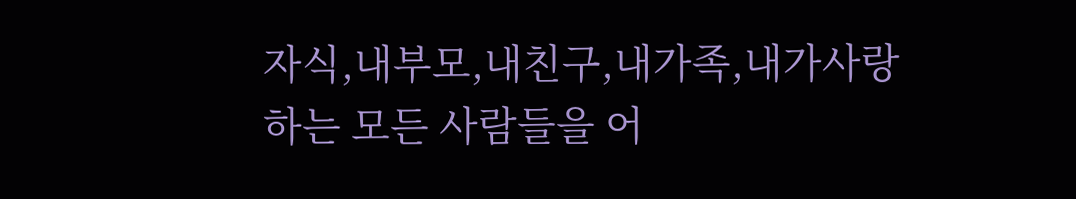자식,내부모,내친구,내가족,내가사랑하는 모든 사람들을 어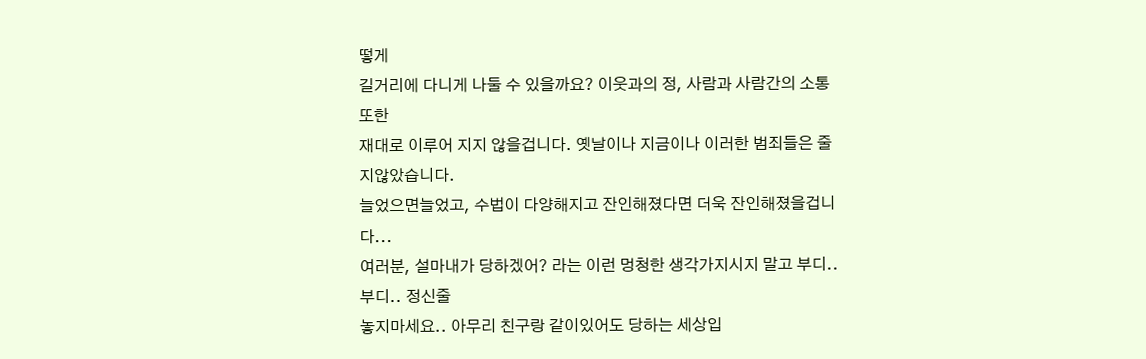떻게
길거리에 다니게 나둘 수 있을까요? 이웃과의 정, 사람과 사람간의 소통또한
재대로 이루어 지지 않을겁니다. 옛날이나 지금이나 이러한 범죄들은 줄지않았습니다.
늘었으면늘었고, 수법이 다양해지고 잔인해졌다면 더욱 잔인해졌을겁니다...
여러분, 설마내가 당하겠어? 라는 이런 멍청한 생각가지시지 말고 부디.. 부디.. 정신줄
놓지마세요.. 아무리 친구랑 같이있어도 당하는 세상입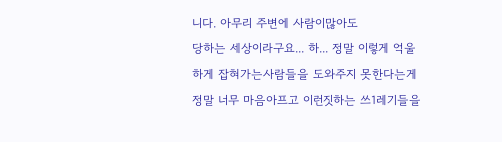니다. 아무리 주변에 사람이많아도
당하는 세상이라구요... 하... 정말 이렇게 억울하게 잡혀가는사람들을 도와주지 못한다는게
정말 너무 마음아프고 이런짓하는 쓰1레기들을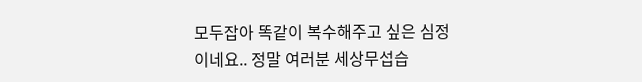모두잡아 똑같이 복수해주고 싶은 심정
이네요.. 정말 여러분 세상무섭습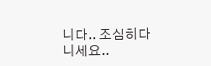니다.. 조심히다니세요..